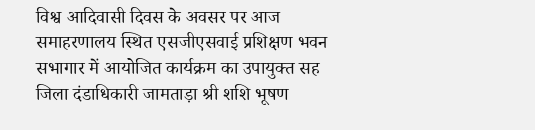विश्व आदिवासी दिवस के अवसर पर आज समाहरणालय स्थित एसजीएसवाई प्रशिक्षण भवन सभागार में आयोजित कार्यक्रम का उपायुक्त सह जिला दंडाधिकारी जामताड़ा श्री शशि भूषण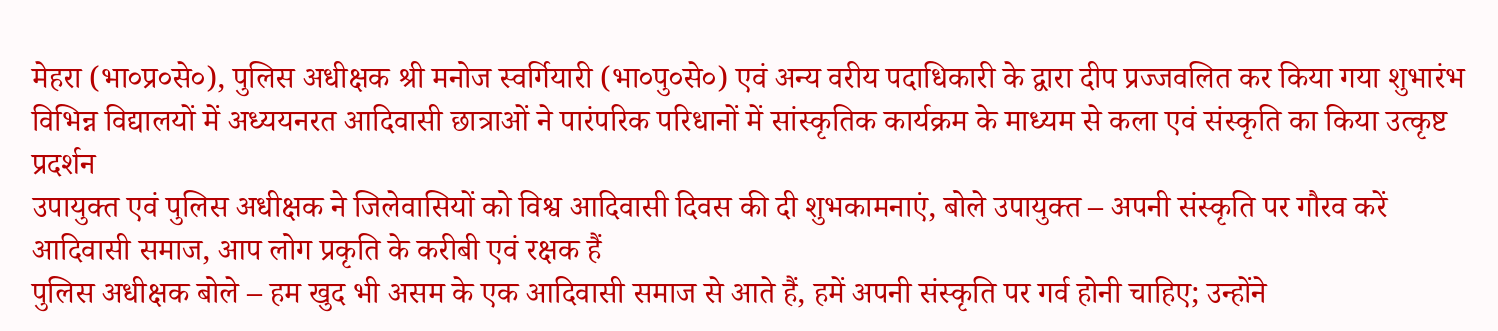मेहरा (भा०प्र०से०), पुलिस अधीक्षक श्री मनोज स्वर्गियारी (भा०पु०से०) एवं अन्य वरीय पदाधिकारी के द्वारा दीप प्रज्जवलित कर किया गया शुभारंभ
विभिन्न विद्यालयों में अध्ययनरत आदिवासी छात्राओं ने पारंपरिक परिधानों में सांस्कृतिक कार्यक्रम के माध्यम से कला एवं संस्कृति का किया उत्कृष्ट प्रदर्शन
उपायुक्त एवं पुलिस अधीक्षक ने जिलेवासियों को विश्व आदिवासी दिवस की दी शुभकामनाएं, बोले उपायुक्त – अपनी संस्कृति पर गौरव करें आदिवासी समाज, आप लोग प्रकृति के करीबी एवं रक्षक हैं
पुलिस अधीक्षक बोले – हम खुद भी असम के एक आदिवासी समाज से आते हैं, हमें अपनी संस्कृति पर गर्व होनी चाहिए; उन्होंने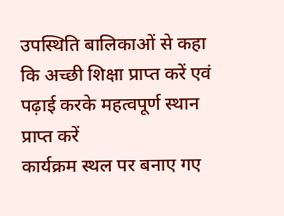उपस्थिति बालिकाओं से कहा कि अच्छी शिक्षा प्राप्त करें एवं पढ़ाई करके महत्वपूर्ण स्थान प्राप्त करें
कार्यक्रम स्थल पर बनाए गए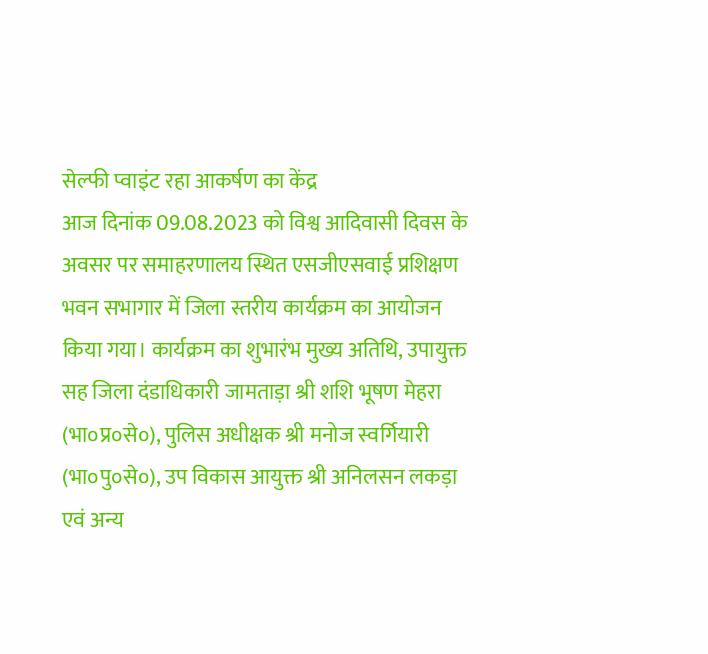सेल्फी प्वाइंट रहा आकर्षण का केंद्र
आज दिनांक 09.08.2023 को विश्व आदिवासी दिवस के अवसर पर समाहरणालय स्थित एसजीएसवाई प्रशिक्षण भवन सभागार में जिला स्तरीय कार्यक्रम का आयोजन किया गया। कार्यक्रम का शुभारंभ मुख्य अतिथि, उपायुक्त सह जिला दंडाधिकारी जामताड़ा श्री शशि भूषण मेहरा (भा०प्र०से०), पुलिस अधीक्षक श्री मनोज स्वर्गियारी (भा०पु०से०), उप विकास आयुक्त श्री अनिलसन लकड़ा एवं अन्य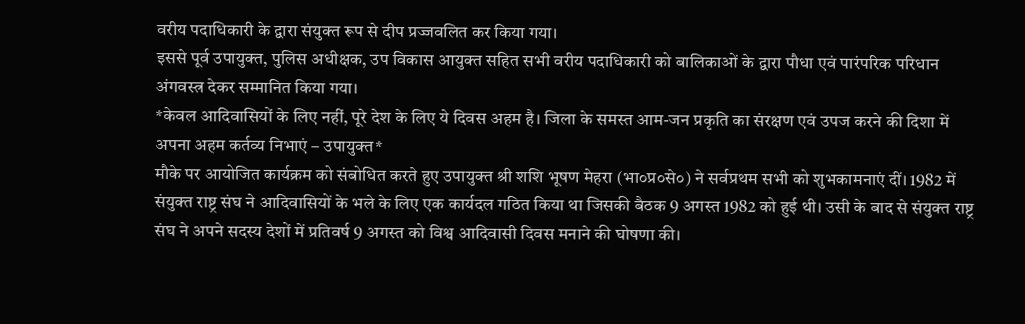वरीय पदाधिकारी के द्वारा संयुक्त रूप से दीप प्रज्जवलित कर किया गया।
इससे पूर्व उपायुक्त, पुलिस अधीक्षक, उप विकास आयुक्त सहित सभी वरीय पदाधिकारी को बालिकाओं के द्वारा पौधा एवं पारंपरिक परिधान अंगवस्त्र देकर सम्मानित किया गया।
*केवल आदिवासियों के लिए नहीं, पूरे देश के लिए ये दिवस अहम है। जिला के समस्त आम-जन प्रकृति का संरक्षण एवं उपज करने की दिशा में अपना अहम कर्तव्य निभाएं – उपायुक्त*
मौके पर आयोजित कार्यक्रम को संबोधित करते हुए उपायुक्त श्री शशि भूषण मेहरा (भा०प्र०से०) ने सर्वप्रथम सभी को शुभकामनाएं दीं। 1982 में संयुक्त राष्ट्र संघ ने आदिवासियों के भले के लिए एक कार्यदल गठित किया था जिसकी बैठक 9 अगस्त 1982 को हुई थी। उसी के बाद से संयुक्त राष्ट्र संघ ने अपने सदस्य देशों में प्रतिवर्ष 9 अगस्त को विश्व आदिवासी दिवस मनाने की घोषणा की।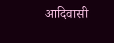आदिवासी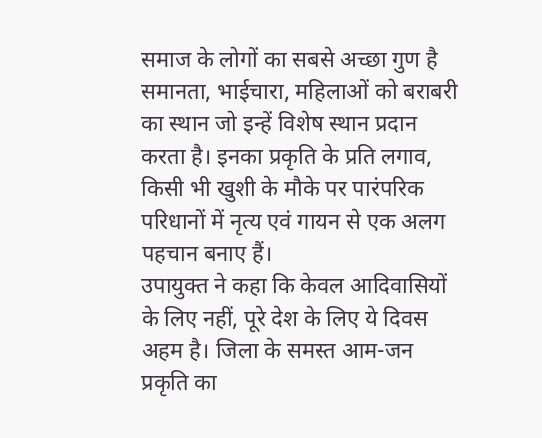समाज के लोगों का सबसे अच्छा गुण है समानता, भाईचारा, महिलाओं को बराबरी का स्थान जो इन्हें विशेष स्थान प्रदान करता है। इनका प्रकृति के प्रति लगाव, किसी भी खुशी के मौके पर पारंपरिक परिधानों में नृत्य एवं गायन से एक अलग पहचान बनाए हैं।
उपायुक्त ने कहा कि केवल आदिवासियों के लिए नहीं, पूरे देश के लिए ये दिवस अहम है। जिला के समस्त आम-जन प्रकृति का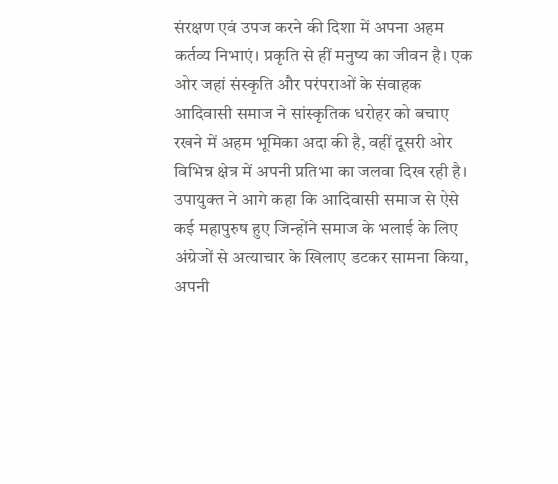संरक्षण एवं उपज करने की दिशा में अपना अहम कर्तव्य निभाएं। प्रकृति से हीं मनुष्य का जीवन है। एक ओर जहां संस्कृति और परंपराओं के संवाहक आदिवासी समाज ने सांस्कृतिक धरोहर को बचाए रखने में अहम भूमिका अदा की है, वहीं दूसरी ओर विभिन्न क्षेत्र में अपनी प्रतिभा का जलवा दिख रही है।
उपायुक्त ने आगे कहा कि आदिवासी समाज से ऐसे कई महापुरुष हुए जिन्होंने समाज के भलाई के लिए अंग्रेजों से अत्याचार के खिलाए डटकर सामना किया, अपनी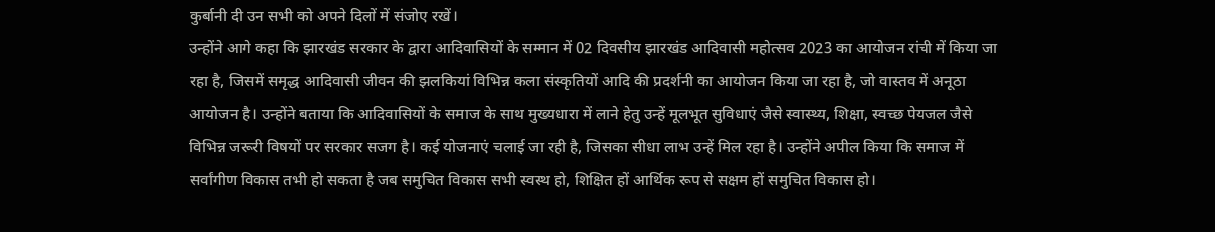कुर्बानी दी उन सभी को अपने दिलों में संजोए रखें।
उन्होंने आगे कहा कि झारखंड सरकार के द्वारा आदिवासियों के सम्मान में 02 दिवसीय झारखंड आदिवासी महोत्सव 2023 का आयोजन रांची में किया जा रहा है, जिसमें समृद्ध आदिवासी जीवन की झलकियां विभिन्न कला संस्कृतियों आदि की प्रदर्शनी का आयोजन किया जा रहा है, जो वास्तव में अनूठा आयोजन है। उन्होंने बताया कि आदिवासियों के समाज के साथ मुख्यधारा में लाने हेतु उन्हें मूलभूत सुविधाएं जैसे स्वास्थ्य, शिक्षा, स्वच्छ पेयजल जैसे विभिन्न जरूरी विषयों पर सरकार सजग है। कई योजनाएं चलाई जा रही है, जिसका सीधा लाभ उन्हें मिल रहा है। उन्होंने अपील किया कि समाज में सर्वांगीण विकास तभी हो सकता है जब समुचित विकास सभी स्वस्थ हो, शिक्षित हों आर्थिक रूप से सक्षम हों समुचित विकास हो।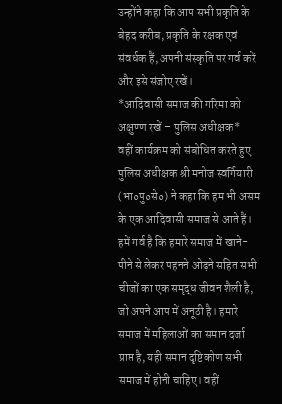उन्होंने कहा कि आप सभी प्रकृति के बेहद करीब, प्रकृति के रक्षक एवं संवर्धक हैं, अपनी संस्कृति पर गर्व करें और इसे संजोए रखें।
*आदिवासी समाज की गरिमा को अक्षुण्ण रखें – पुलिस अधीक्षक*
वहीं कार्यक्रम को संबोधित करते हुए पुलिस अधीक्षक श्री मनोज स्वर्गियारी (भा०पु०से०) ने कहा कि हम भी असम के एक आदिवासी समाज से आते हैं। हमें गर्व है कि हमारे समाज में खाने-पीने से लेकर पहनने ओढ़ने सहित सभी चीजों का एक समृद्ध जीवन शैली है, जो अपने आप में अनूठी है। हमारे समाज में महिलाओं का समान दर्जा प्राप्त है, यही समान दृष्टिकोण सभी समाज में होनी चाहिए। वहीं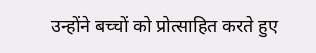उन्होंने बच्चों को प्रोत्साहित करते हुए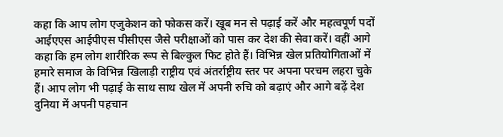कहा कि आप लोग एजुकेशन को फोकस करें। खूब मन से पढ़ाई करें और महत्वपूर्ण पदों आईएएस आईपीएस पीसीएस जैसे परीक्षाओं को पास कर देश की सेवा करें। वहीं आगे कहा कि हम लोग शारीरिक रूप से बिल्कुल फिट होते हैं। विभिन्न खेल प्रतियोगिताओं में हमारे समाज के विभिन्न खिलाड़ी राष्ट्रीय एवं अंतर्राष्ट्रीय स्तर पर अपना परचम लहरा चुके हैं। आप लोग भी पढ़ाई के साथ साथ खेल में अपनी रुचि को बढ़ाएं और आगे बढ़ें देश दुनिया में अपनी पहचान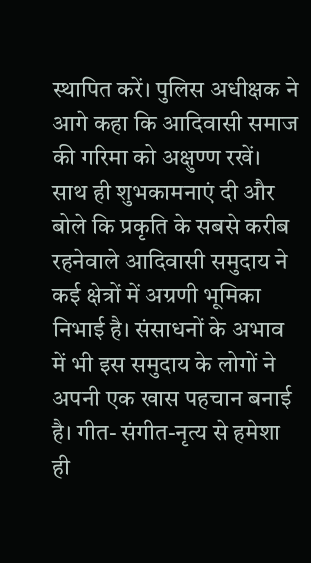स्थापित करें। पुलिस अधीक्षक ने आगे कहा कि आदिवासी समाज की गरिमा को अक्षुण्ण रखें। साथ ही शुभकामनाएं दी और बोले कि प्रकृति के सबसे करीब रहनेवाले आदिवासी समुदाय ने कई क्षेत्रों में अग्रणी भूमिका निभाई है। संसाधनों के अभाव में भी इस समुदाय के लोगों ने अपनी एक खास पहचान बनाई है। गीत- संगीत-नृत्य से हमेशा ही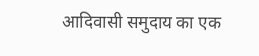आदिवासी समुदाय का एक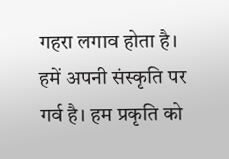गहरा लगाव होता है। हमें अपनी संस्कृति पर गर्व है। हम प्रकृति को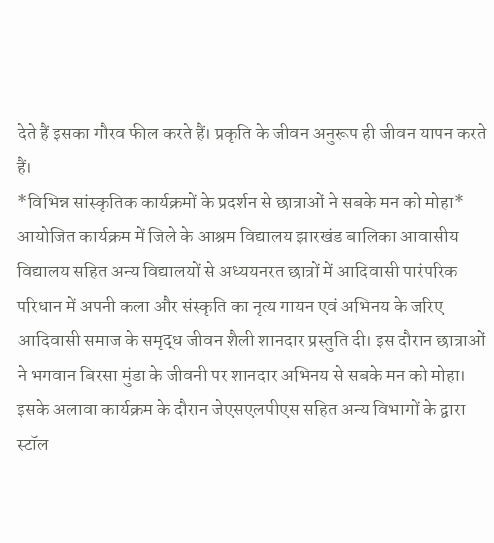देते हैं इसका गौरव फील करते हैं। प्रकृति के जीवन अनुरूप ही जीवन यापन करते हैं।
*विभिन्न सांस्कृतिक कार्यक्रमों के प्रदर्शन से छात्राओं ने सबके मन को मोहा*
आयोजित कार्यक्रम में जिले के आश्रम विद्यालय झारखंड बालिका आवासीय विद्यालय सहित अन्य विद्यालयों से अध्ययनरत छात्रों में आदिवासी पारंपरिक परिधान में अपनी कला और संस्कृति का नृत्य गायन एवं अभिनय के जरिए आदिवासी समाज के समृद्ध जीवन शैली शानदार प्रस्तुति दी। इस दौरान छात्राओं ने भगवान बिरसा मुंडा के जीवनी पर शानदार अभिनय से सबके मन को मोहा।
इसके अलावा कार्यक्रम के दौरान जेएसएलपीएस सहित अन्य विभागों के द्वारा स्टॉल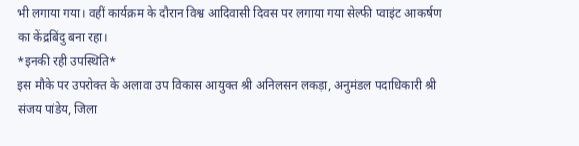भी लगाया गया। वहीं कार्यक्रम के दौरान विश्व आदिवासी दिवस पर लगाया गया सेल्फी प्वाइंट आकर्षण का केंद्रबिंदु बना रहा।
*इनकी रही उपस्थिति*
इस मौके पर उपरोक्त के अलावा उप विकास आयुक्त श्री अनिलसन लकड़ा, अनुमंडल पदाधिकारी श्री संजय पांडेय, जिला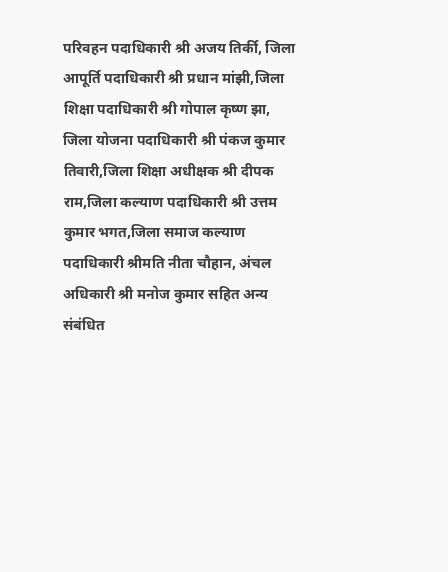परिवहन पदाधिकारी श्री अजय तिर्की, जिला आपूर्ति पदाधिकारी श्री प्रधान मांझी,जिला शिक्षा पदाधिकारी श्री गोपाल कृष्ण झा, जिला योजना पदाधिकारी श्री पंकज कुमार तिवारी,जिला शिक्षा अधीक्षक श्री दीपक राम,जिला कल्याण पदाधिकारी श्री उत्तम कुमार भगत,जिला समाज कल्याण पदाधिकारी श्रीमति नीता चौहान, अंचल अधिकारी श्री मनोज कुमार सहित अन्य संबंधित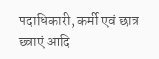पदाधिकारी, कर्मी एवं छात्र छ्त्राएं आदि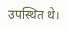उपस्थित थे।